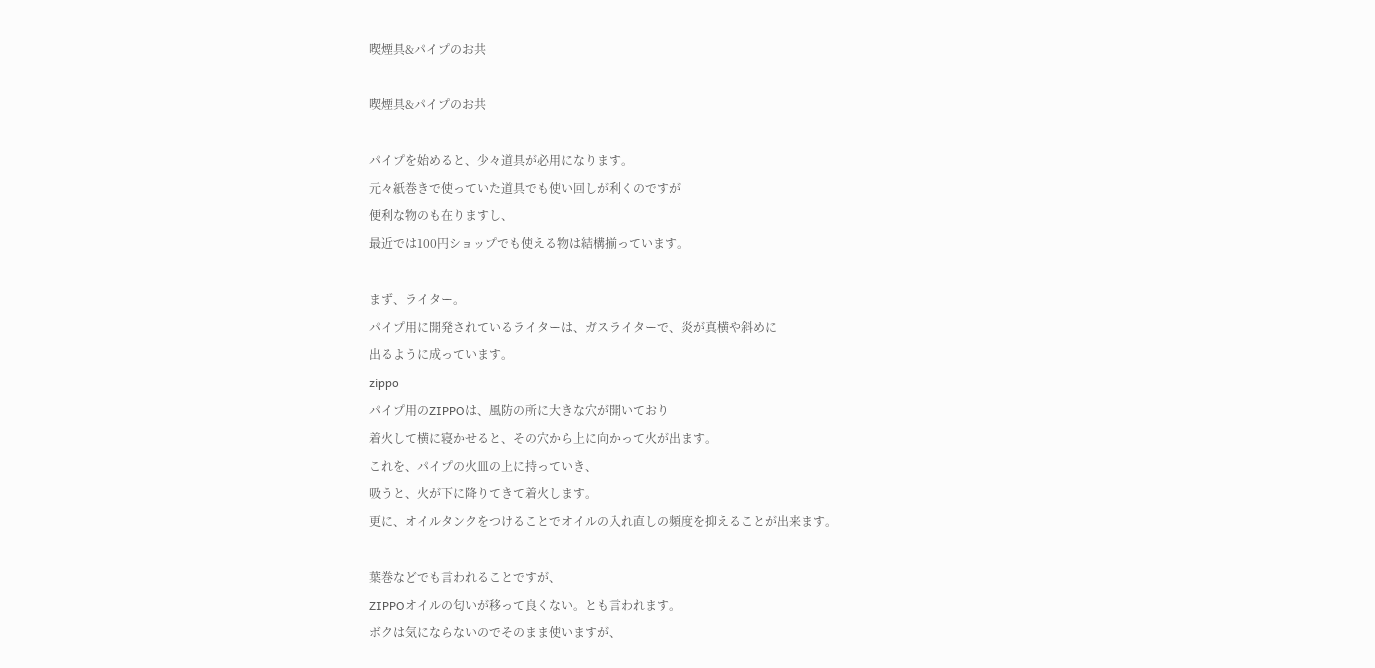喫煙具&パイプのお共

喫煙具&パイプのお共

パイプを始めると、少々道具が必用になります。
元々紙巻きで使っていた道具でも使い回しが利くのですが
便利な物のも在りますし、
最近では100円ショップでも使える物は結構揃っています。

まず、ライター。
パイプ用に開発されているライターは、ガスライターで、炎が真横や斜めに
出るように成っています。
zippo
パイプ用のZIPPOは、風防の所に大きな穴が開いており
着火して横に寝かせると、その穴から上に向かって火が出ます。
これを、パイプの火皿の上に持っていき、
吸うと、火が下に降りてきて着火します。
更に、オイルタンクをつけることでオイルの入れ直しの頻度を抑えることが出来ます。

葉巻などでも言われることですが、
ZIPPOオイルの匂いが移って良くない。とも言われます。
ボクは気にならないのでそのまま使いますが、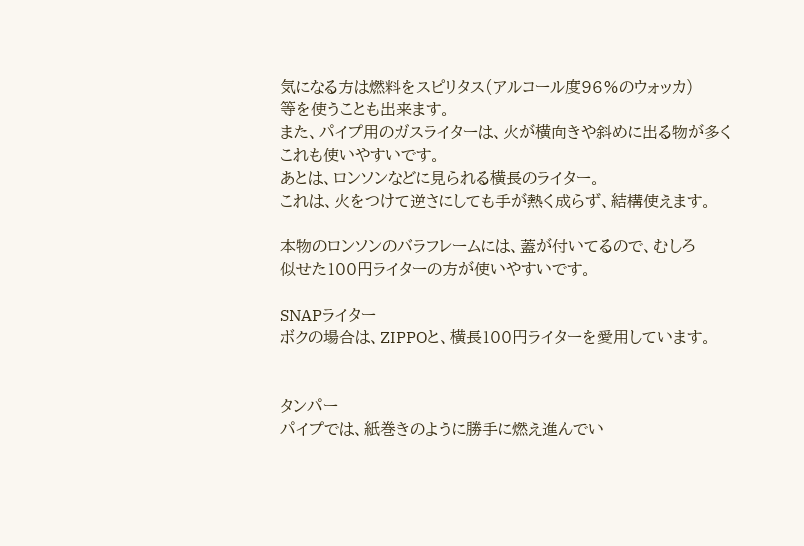気になる方は燃料をスピリタス(アルコール度96%のウォッカ)
等を使うことも出来ます。
また、パイプ用のガスライターは、火が横向きや斜めに出る物が多く
これも使いやすいです。
あとは、ロンソンなどに見られる横長のライター。
これは、火をつけて逆さにしても手が熱く成らず、結構使えます。

本物のロンソンのバラフレームには、蓋が付いてるので、むしろ
似せた100円ライターの方が使いやすいです。

SNAPライター
ボクの場合は、ZIPPOと、横長100円ライターを愛用しています。


タンパー
パイプでは、紙巻きのように勝手に燃え進んでい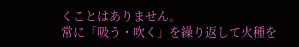くことはありません。
常に「吸う・吹く」を繰り返して火種を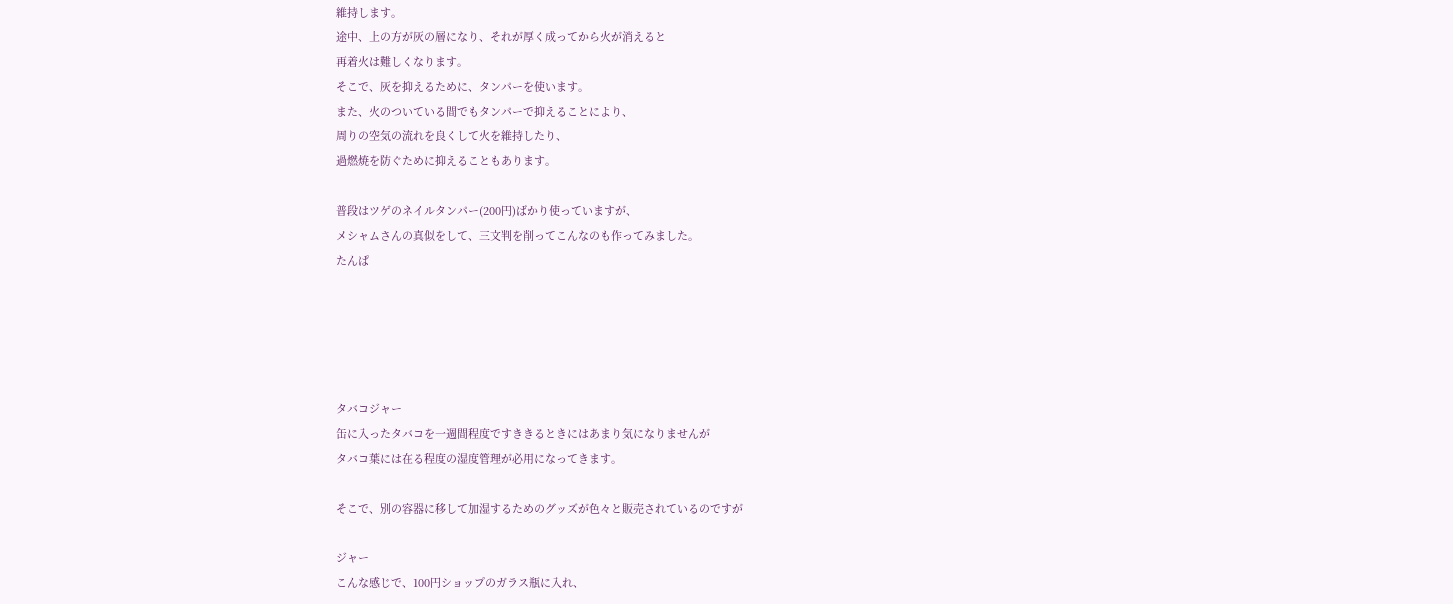維持します。
途中、上の方が灰の層になり、それが厚く成ってから火が消えると
再着火は難しくなります。
そこで、灰を抑えるために、タンパーを使います。
また、火のついている間でもタンパーで抑えることにより、
周りの空気の流れを良くして火を維持したり、
過燃焼を防ぐために抑えることもあります。

普段はツゲのネイルタンパー(200円)ばかり使っていますが、
メシャムさんの真似をして、三文判を削ってこんなのも作ってみました。
たんぱ





タバコジャー
缶に入ったタバコを一週間程度ですききるときにはあまり気になりませんが
タバコ葉には在る程度の湿度管理が必用になってきます。

そこで、別の容器に移して加湿するためのグッズが色々と販売されているのですが

ジャー
こんな感じで、100円ショップのガラス瓶に入れ、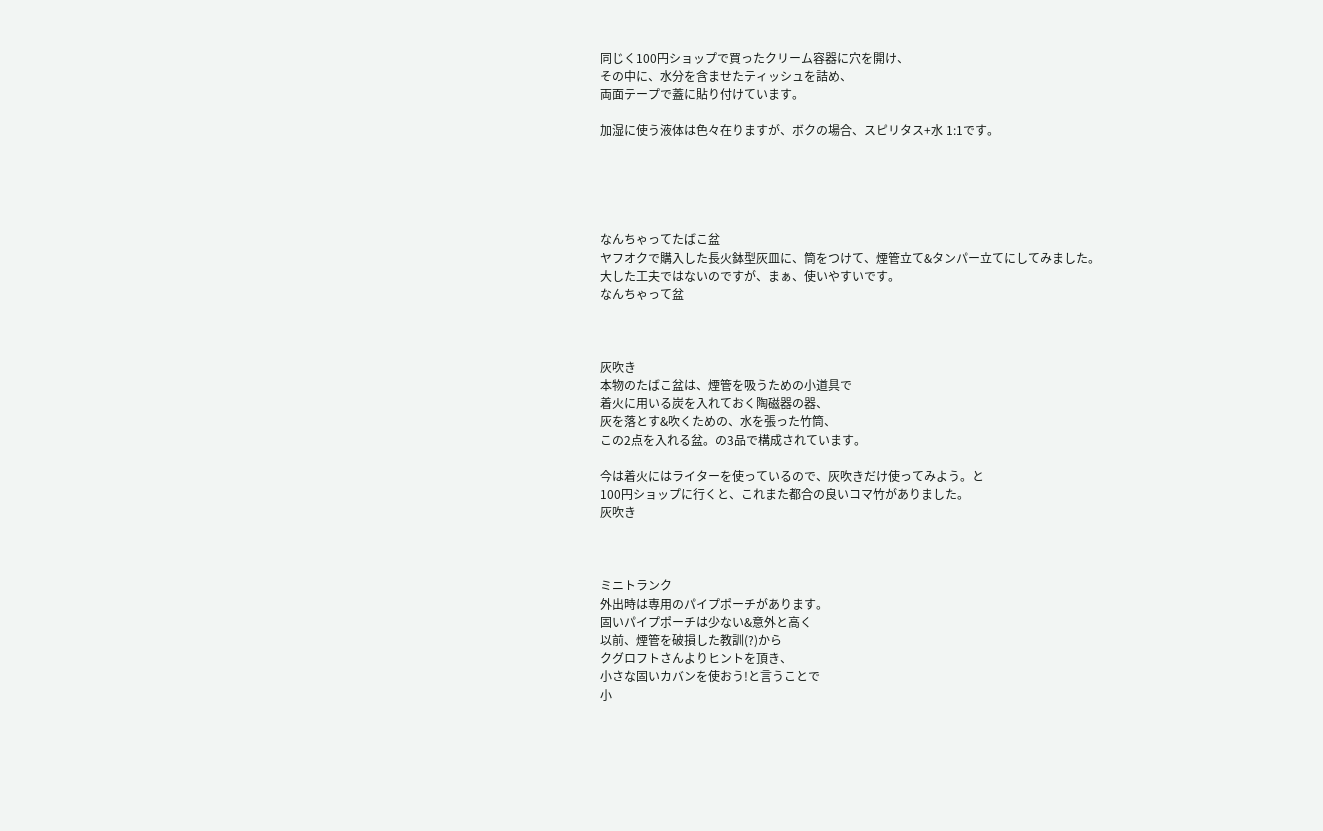同じく100円ショップで買ったクリーム容器に穴を開け、
その中に、水分を含ませたティッシュを詰め、
両面テープで蓋に貼り付けています。

加湿に使う液体は色々在りますが、ボクの場合、スピリタス+水 1:1です。





なんちゃってたばこ盆
ヤフオクで購入した長火鉢型灰皿に、筒をつけて、煙管立て&タンパー立てにしてみました。
大した工夫ではないのですが、まぁ、使いやすいです。
なんちゃって盆



灰吹き
本物のたばこ盆は、煙管を吸うための小道具で
着火に用いる炭を入れておく陶磁器の器、
灰を落とす&吹くための、水を張った竹筒、
この2点を入れる盆。の3品で構成されています。

今は着火にはライターを使っているので、灰吹きだけ使ってみよう。と
100円ショップに行くと、これまた都合の良いコマ竹がありました。
灰吹き



ミニトランク
外出時は専用のパイプポーチがあります。
固いパイプポーチは少ない&意外と高く
以前、煙管を破損した教訓(?)から
クグロフトさんよりヒントを頂き、
小さな固いカバンを使おう!と言うことで
小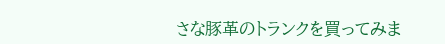さな豚革のトランクを買ってみま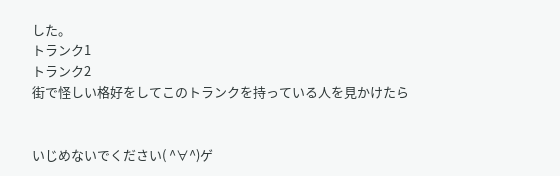した。
トランク1
トランク2
街で怪しい格好をしてこのトランクを持っている人を見かけたら


いじめないでください( ^∀^)ゲ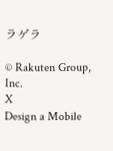ラゲラ

© Rakuten Group, Inc.
X
Design a Mobile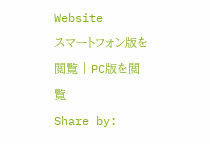Website
スマートフォン版を閲覧 | PC版を閲覧
Share by: